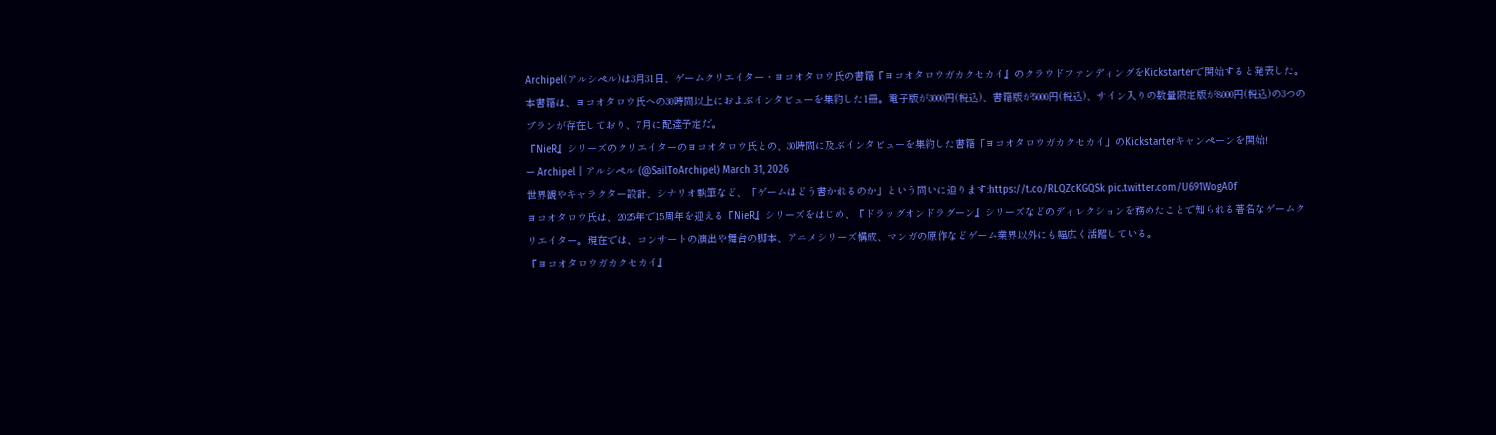Archipel(アルシペル)は3月31日、ゲームクリエイター・ヨコオタロウ氏の書籍『ヨコオタロウガカクセカイ』のクラウドファンディングをKickstarterで開始すると発表した。
本書籍は、ヨコオタロウ氏への30時間以上におよぶインタビューを集約した1冊。電子版が3000円(税込)、書籍版が5000円(税込)、サイン入りの数量限定版が8000円(税込)の3つのプランが存在しており、7月に配達予定だ。
『NieR』シリーズのクリエイターのヨコオタロウ氏との、30時間に及ぶインタビューを集約した書籍「ヨコオタロウガカクセカイ」のKickstarterキャンペーンを開始!
— Archipel | アルシペル (@SailToArchipel) March 31, 2026
世界観やキャラクター設計、シナリオ執筆など、「ゲームはどう書かれるのか」という問いに迫ります:https://t.co/RLQZcKGQSk pic.twitter.com/U691WogA0f
ヨコオタロウ氏は、2025年で15周年を迎える『NieR』シリーズをはじめ、『ドラッグオンドラグーン』シリーズなどのディレクションを務めたことで知られる著名なゲームクリエイター。現在では、コンサートの演出や舞台の脚本、アニメシリーズ構成、マンガの原作などゲーム業界以外にも幅広く活躍している。
『ヨコオタロウガカクセカイ』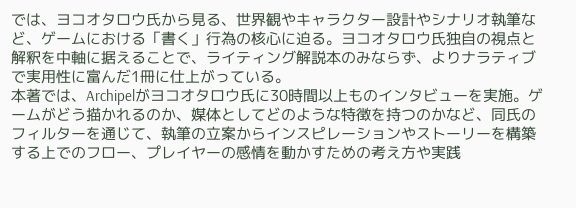では、ヨコオタロウ氏から見る、世界観やキャラクター設計やシナリオ執筆など、ゲームにおける「書く」行為の核心に迫る。ヨコオタロウ氏独自の視点と解釈を中軸に据えることで、ライティング解説本のみならず、よりナラティブで実用性に富んだ1冊に仕上がっている。
本著では、Archipelがヨコオタロウ氏に30時間以上ものインタビューを実施。ゲームがどう描かれるのか、媒体としてどのような特徴を持つのかなど、同氏のフィルターを通じて、執筆の立案からインスピレーションやストーリーを構築する上でのフロー、プレイヤーの感情を動かすための考え方や実践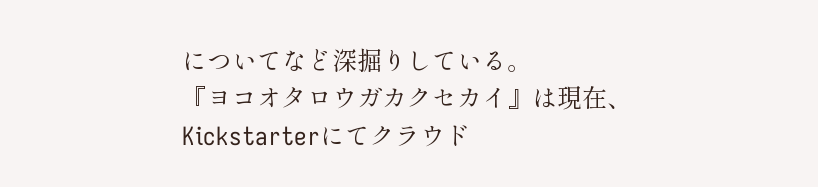についてなど深掘りしている。
『ヨコオタロウガカクセカイ』は現在、Kickstarterにてクラウド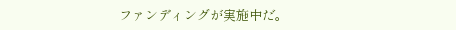ファンディングが実施中だ。